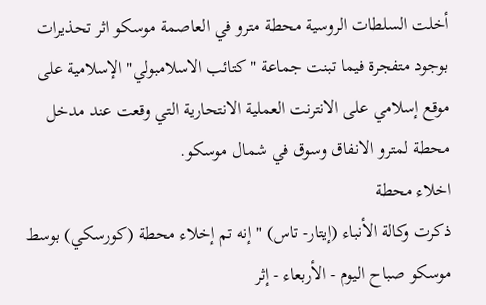أخلت السلطات الروسية محطة مترو في العاصمة موسكو اثر تحذيرات بوجود متفجرة فيما تبنت جماعة "كتائب الاسلامبولي" الإسلامية على موقع إسلامي على الانترنت العملية الانتحارية التي وقعت عند مدخل محطة لمترو الانفاق وسوق في شمال موسكو.
اخلاء محطة
ذكرت وكالة الأنباء (إيتار- تاس) " إنه تم إخلاء محطة (كورسكي) بوسط موسكو صباح اليوم - الأربعاء - إثر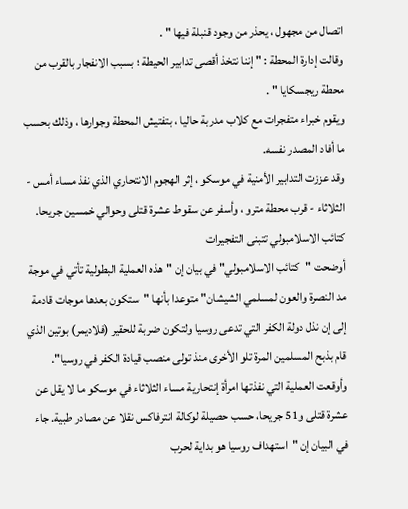اتصال من مجهول ، يحذر من وجود قنبلة فيها " .
وقالت إدارة المحطة : " إننا نتخذ أقصى تدابير الحيطة ؛ بسبب الانفجار بالقرب من محطة ريجسكايا " .
ويقوم خبراء متفجرات مع كلاب مدربة حاليا ، بتفتيش المحطة وجوارها ، وذلك بحسب ما أفاد المصدر نفسه.
وقد عززت التدابير الأمنية في موسكو ، إثر الهجوم الانتحاري الذي نفذ مساء أمس - الثلاثاء - قرب محطة مترو ، وأسفر عن سقوط عشرة قتلى وحوالي خمسين جريحا.
كتائب الاسلامبولي تتبنى التفجيرات
أوضحت "كتائب الاسلامبولي" في بيان إن "هذه العملية البطولية تأتي في موجة مد النصرة والعون لمسلمي الشيشان" متوعدا بأنها "ستكون بعدها موجات قادمة إلى إن نذل دولة الكفر التي تدعى روسيا ولتكون ضربة للحقير (فلاديمر) بوتين الذي قام بذبح المسلمين المرة تلو الأخرى منذ تولى منصب قيادة الكفر في روسيا". وأوقعت العملية التي نفذتها امرأة إنتحارية مساء الثلاثاء في موسكو ما لا يقل عن عشرة قتلى و51 جريحا، حسب حصيلة لوكالة انترفاكس نقلا عن مصادر طبية. جاء في البيان إن "استهداف روسيا هو بداية لحرب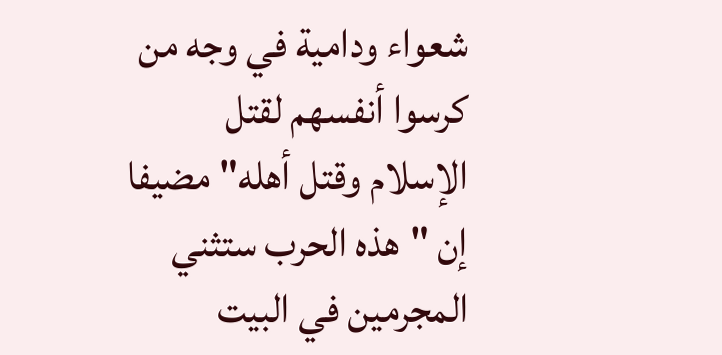شعواء ودامية في وجه من كرسوا أنفسهم لقتل الإسلام وقتل أهله" مضيفا إن "هذه الحرب ستثني المجرمين في البيت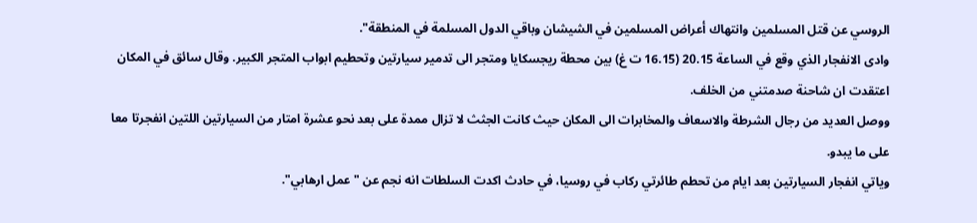الروسي عن قتل المسلمين وانتهاك أعراض المسلمين في الشيشان وباقي الدول المسلمة في المنطقة".
وادى الانفجار الذي وقع في الساعة 20.15 (16.15 ت غ) بين محطة ريجسكايا ومتجر الى تدمير سيارتين وتحطيم ابواب المتجر الكبير. وقال سائق في المكان اعتقدت ان شاحنة صدمتني من الخلف.
ووصل العديد من رجال الشرطة والاسعاف والمخابرات الى المكان حيث كانت الجثث لا تزال ممدة على بعد نحو عشرة امتار من السيارتين اللتين انفجرتا معا على ما يبدو.
وياتي انفجار السيارتين بعد ايام من تحطم طائرتي ركاب في روسيا، في حادث اكدت السلطات انه نجم عن "عمل ارهابي".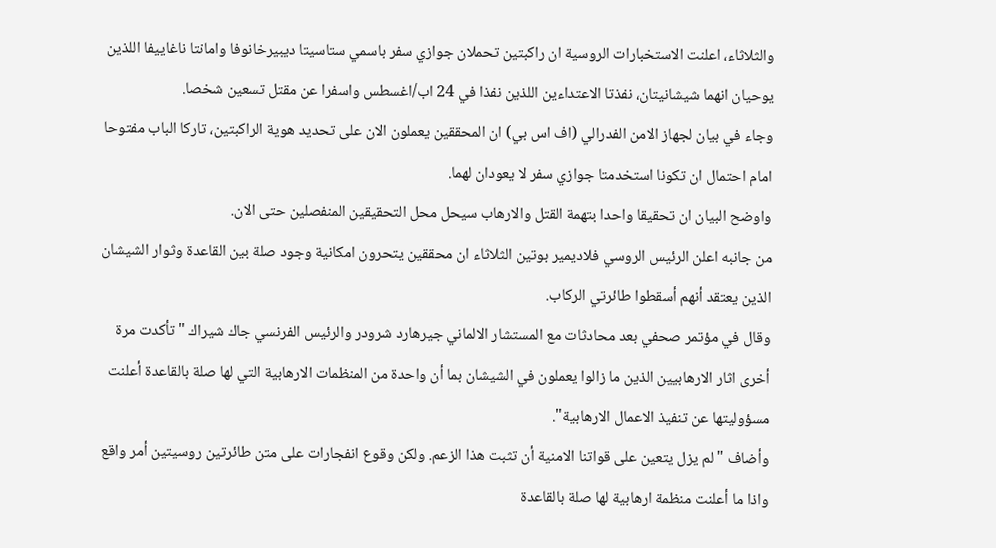والثلاثاء، اعلنت الاستخبارات الروسية ان راكبتين تحملان جوازي سفر باسمي ستاسيتا ديبيرخانوفا وامانتا ناغاييفا اللذين يوحيان انهما شيشانيتان، نفذتا الاعتداءين اللذين نفذا في 24 اب/اغسطس واسفرا عن مقتل تسعين شخصا.
وجاء في بيان لجهاز الامن الفدرالي (اف اس بي) ان المحققين يعملون الان على تحديد هوية الراكبتين، تاركا الباب مفتوحا امام احتمال ان تكونا استخدمتا جوازي سفر لا يعودان لهما.
واوضح البيان ان تحقيقا واحدا بتهمة القتل والارهاب سيحل محل التحقيقين المنفصلين حتى الان.
من جانبه اعلن الرئيس الروسي فلاديمير بوتين الثلاثاء ان محققين يتحرون امكانية وجود صلة بين القاعدة وثوار الشيشان الذين يعتقد أنهم أسقطوا طائرتي الركاب.
وقال في مؤتمر صحفي بعد محادثات مع المستشار الالماني جيرهارد شرودر والرئيس الفرنسي جاك شيراك "تأكدت مرة أخرى اثار الارهابيين الذين ما زالوا يعملون في الشيشان بما أن واحدة من المنظمات الارهابية التي لها صلة بالقاعدة أعلنت مسؤوليتها عن تنفيذ الاعمال الارهابية".
وأضاف "لم يزل يتعين على قواتنا الامنية أن تثبت هذا الزعم. ولكن وقوع انفجارات على متن طائرتين روسيتين أمر واقع واذا ما أعلنت منظمة ارهابية لها صلة بالقاعدة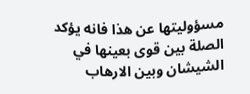مسؤوليتها عن هذا فانه يؤكد الصلة بين قوى بعينها في الشيشان وبين الارهاب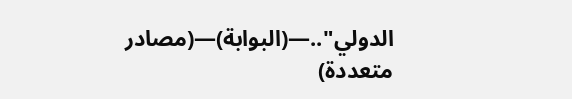الدولي"..—(البوابة)—(مصادر متعددة)